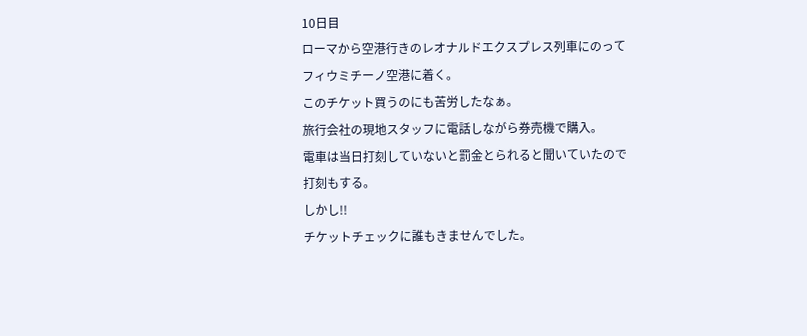10日目
ローマから空港行きのレオナルドエクスプレス列車にのって
フィウミチーノ空港に着く。
このチケット買うのにも苦労したなぁ。
旅行会社の現地スタッフに電話しながら券売機で購入。
電車は当日打刻していないと罰金とられると聞いていたので
打刻もする。
しかし!!
チケットチェックに誰もきませんでした。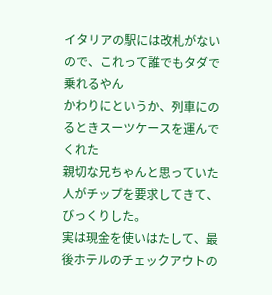イタリアの駅には改札がないので、これって誰でもタダで乗れるやん
かわりにというか、列車にのるときスーツケースを運んでくれた
親切な兄ちゃんと思っていた人がチップを要求してきて、びっくりした。
実は現金を使いはたして、最後ホテルのチェックアウトの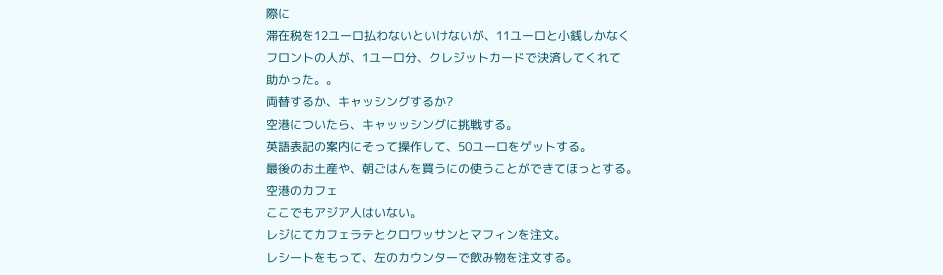際に
滞在税を12ユーロ払わないといけないが、11ユーロと小銭しかなく
フロントの人が、1ユーロ分、クレジットカードで決済してくれて
助かった。。
両替するか、キャッシングするか?
空港についたら、キャッッシングに挑戦する。
英語表記の案内にそって操作して、50ユーロをゲットする。
最後のお土産や、朝ごはんを買うにの使うことができてほっとする。
空港のカフェ
ここでもアジア人はいない。
レジにてカフェラテとクロワッサンとマフィンを注文。
レシートをもって、左のカウンターで飲み物を注文する。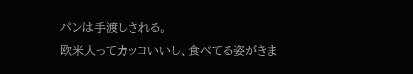パンは手渡しされる。
欧米人ってカッコいいし、食べてる姿がきま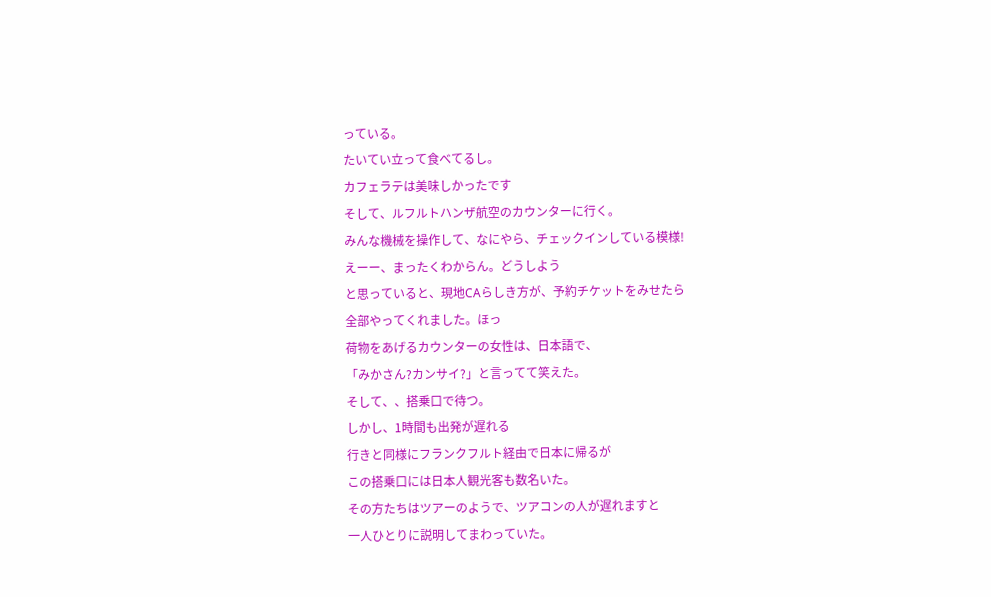っている。
たいてい立って食べてるし。
カフェラテは美味しかったです
そして、ルフルトハンザ航空のカウンターに行く。
みんな機械を操作して、なにやら、チェックインしている模様!
えーー、まったくわからん。どうしよう
と思っていると、現地CAらしき方が、予約チケットをみせたら
全部やってくれました。ほっ
荷物をあげるカウンターの女性は、日本語で、
「みかさん?カンサイ?」と言ってて笑えた。
そして、、搭乗口で待つ。
しかし、1時間も出発が遅れる
行きと同様にフランクフルト経由で日本に帰るが
この搭乗口には日本人観光客も数名いた。
その方たちはツアーのようで、ツアコンの人が遅れますと
一人ひとりに説明してまわっていた。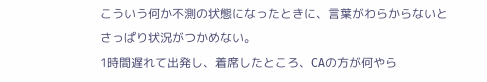こういう何か不測の状態になったときに、言葉がわらからないと
さっぱり状況がつかめない。
1時間遅れて出発し、着席したところ、CAの方が何やら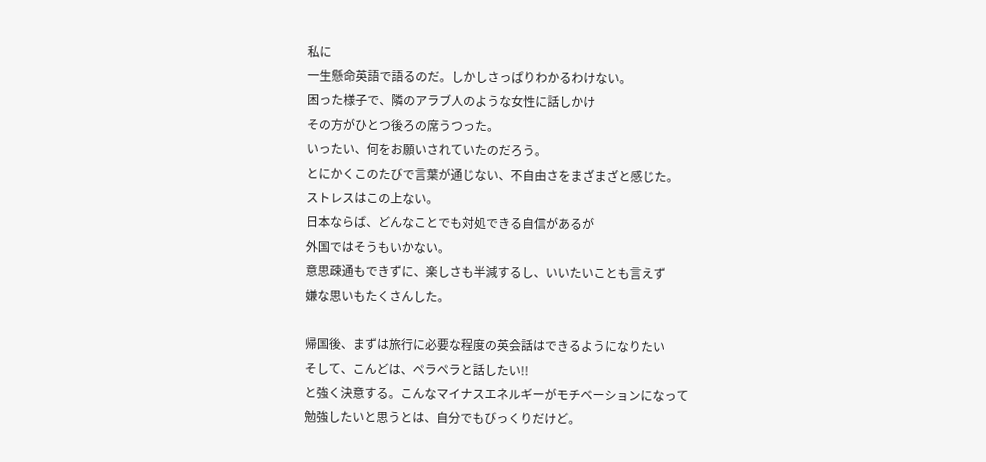私に
一生懸命英語で語るのだ。しかしさっぱりわかるわけない。
困った様子で、隣のアラブ人のような女性に話しかけ
その方がひとつ後ろの席うつった。
いったい、何をお願いされていたのだろう。
とにかくこのたびで言葉が通じない、不自由さをまざまざと感じた。
ストレスはこの上ない。
日本ならば、どんなことでも対処できる自信があるが
外国ではそうもいかない。
意思疎通もできずに、楽しさも半減するし、いいたいことも言えず
嫌な思いもたくさんした。

帰国後、まずは旅行に必要な程度の英会話はできるようになりたい
そして、こんどは、ペラペラと話したい!!
と強く決意する。こんなマイナスエネルギーがモチベーションになって
勉強したいと思うとは、自分でもびっくりだけど。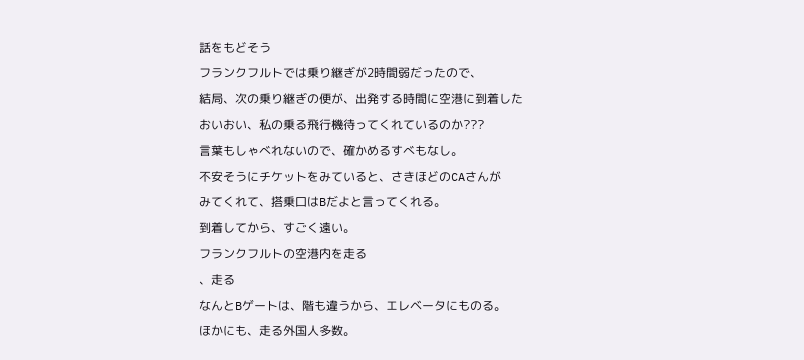話をもどそう
フランクフルトでは乗り継ぎが2時間弱だったので、
結局、次の乗り継ぎの便が、出発する時間に空港に到着した
おいおい、私の乗る飛行機待ってくれているのか???
言葉もしゃべれないので、確かめるすべもなし。
不安そうにチケットをみていると、さきほどのCAさんが
みてくれて、搭乗口はBだよと言ってくれる。
到着してから、すごく遠い。
フランクフルトの空港内を走る
、走る
なんとBゲートは、階も違うから、エレベータにものる。
ほかにも、走る外国人多数。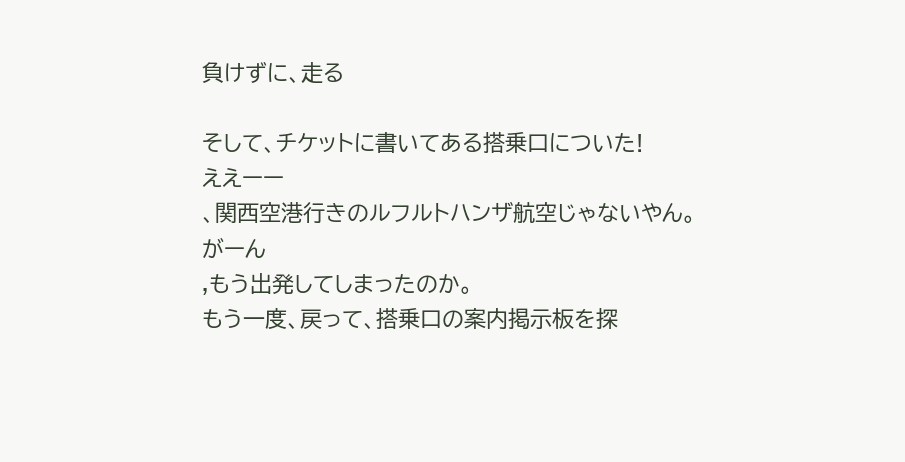負けずに、走る

そして、チケットに書いてある搭乗口についた!
ええーー
、関西空港行きのルフルトハンザ航空じゃないやん。
がーん
,もう出発してしまったのか。
もう一度、戻って、搭乗口の案内掲示板を探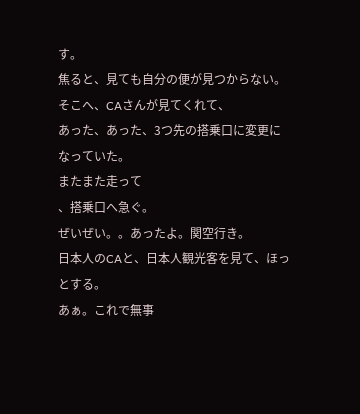す。
焦ると、見ても自分の便が見つからない。
そこへ、CAさんが見てくれて、
あった、あった、3つ先の搭乗口に変更になっていた。
またまた走って
、搭乗口へ急ぐ。
ぜいぜい。。あったよ。関空行き。
日本人のCAと、日本人観光客を見て、ほっとする。
あぁ。これで無事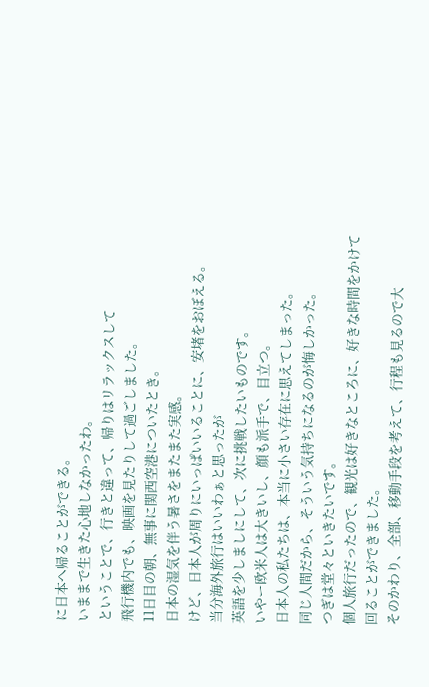に日本へ帰ることができる。
いままで生きた心地しなかったわ。
ということで、行きと違って、帰りはリラックスして
飛行機内でも、映画を見たりして過ごしました。
11日目の朝、無事に関西空港についたとき。
日本の湿気を伴う暑さをまたまた実感。
けど、日本人が周りにいっぱいいることに、安堵をおぼえる。
当分海外旅行はいいわぁと思ったが
英語を少しましにして、次に挑戦したいものです。
いやー欧米人は大きいし、顔も派手で、目立つ。
日本人の私たちは、本当に小さい存在に思えてしまった。
同じ人間だから、そういう気持ちになるのが悔しかった。
つぎは堂々といきたいです。
個人旅行だったので、観光は好きなところに、好きな時間をかけて
回ることができました。
そのかわり、全部、移動手段を考えて、行程も見るので大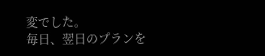変でした。
毎日、翌日のプランを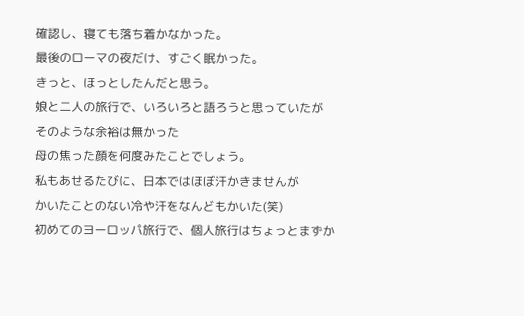確認し、寝ても落ち着かなかった。
最後のローマの夜だけ、すごく眠かった。
きっと、ほっとしたんだと思う。
娘と二人の旅行で、いろいろと語ろうと思っていたが
そのような余裕は無かった
母の焦った顔を何度みたことでしょう。
私もあせるたびに、日本ではほぼ汗かきませんが
かいたことのない冷や汗をなんどもかいた(笑)
初めてのヨーロッパ旅行で、個人旅行はちょっとまずか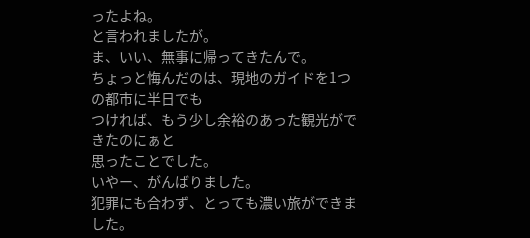ったよね。
と言われましたが。
ま、いい、無事に帰ってきたんで。
ちょっと悔んだのは、現地のガイドを1つの都市に半日でも
つければ、もう少し余裕のあった観光ができたのにぁと
思ったことでした。
いやー、がんばりました。
犯罪にも合わず、とっても濃い旅ができました。